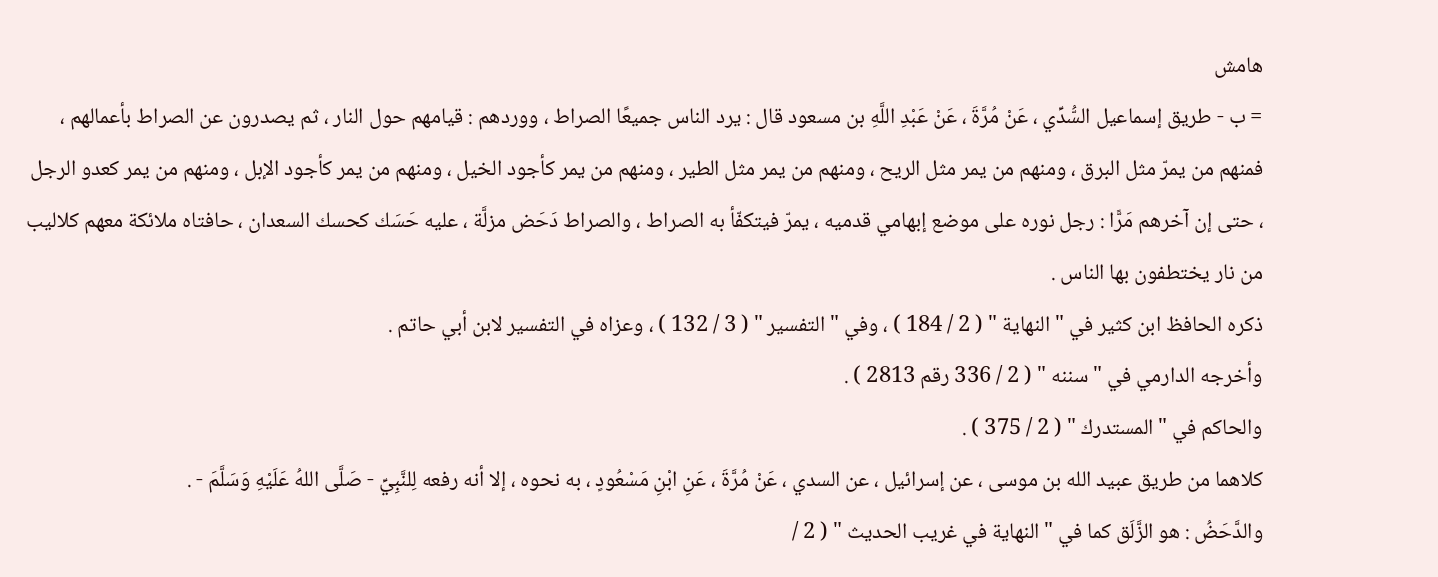هامش
= ب - طريق إسماعيل السُّدِّي ، عَنْ مُرَّةَ ، عَنْ عَبْدِ اللَّهِ بن مسعود قال : يرد الناس جميعًا الصراط ، ووردهم : قيامهم حول النار ، ثم يصدرون عن الصراط بأعمالهم ، فمنهم من يمرّ مثل البرق ، ومنهم من يمر مثل الريح ، ومنهم من يمر مثل الطير ، ومنهم من يمر كأجود الخيل ، ومنهم من يمر كأجود الإبل ، ومنهم من يمر كعدو الرجل ، حتى إن آخرهم مَرًّا : رجل نوره على موضع إبهامي قدميه ، يمرّ فيتكفّأ به الصراط ، والصراط دَحَض مزلَّة ، عليه حَسَك كحسك السعدان ، حافتاه ملائكة معهم كلاليب من نار يختطفون بها الناس .
ذكره الحافظ ابن كثير في " النهاية " ( 2 / 184 ) ، وفي " التفسير " ( 3 / 132 ) ، وعزاه في التفسير لابن أبي حاتم .
وأخرجه الدارمي في " سننه " ( 2 / 336 رقم 2813 ) .
والحاكم في " المستدرك " ( 2 / 375 ) .
كلاهما من طريق عبيد الله بن موسى ، عن إسرائيل ، عن السدي ، عَنْ مُرَّةَ ، عَنِ ابْنِ مَسْعُودٍ ، به نحوه ، إلا أنه رفعه لِلنَّبِيِّ - صَلَّى اللهُ عَلَيْهِ وَسَلَّمَ - .
والدَّحَضُ : هو الزَّلَق كما في " النهاية في غريب الحديث " ( 2 /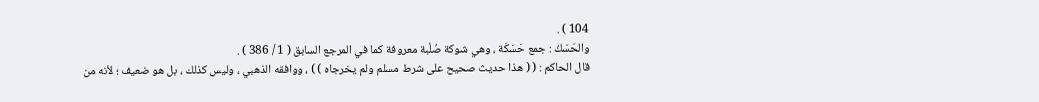104 ) .
والحَسَكُ : جمع حَسَكَة ، وهي شوكة صُلْبة معروفة كما في المرجع السابق ( 1 / 386 ) .
قال الحاكم : ( ( هذا حديث صحيح على شرط مسلم ولم يخرجاه ) ) ، ووافقه الذهبي ، وليس كذلك ، بل هو ضعيف ؛ لأنه من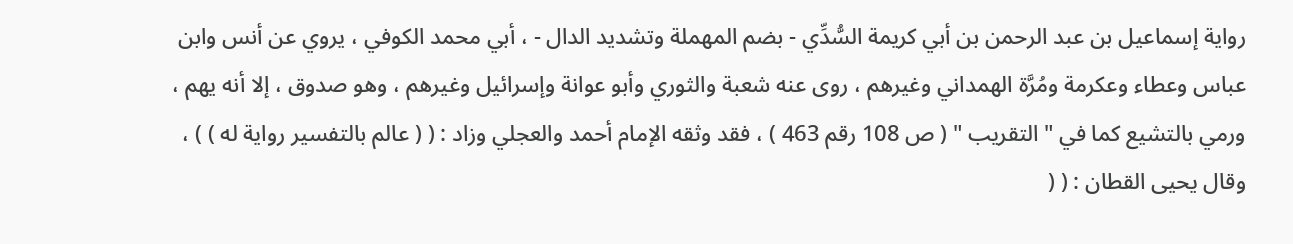رواية إسماعيل بن عبد الرحمن بن أبي كريمة السُّدِّي - بضم المهملة وتشديد الدال - ، أبي محمد الكوفي ، يروي عن أنس وابن عباس وعطاء وعكرمة ومُرَّة الهمداني وغيرهم ، روى عنه شعبة والثوري وأبو عوانة وإسرائيل وغيرهم ، وهو صدوق ، إلا أنه يهم ، ورمي بالتشيع كما في " التقريب " ( ص 108 رقم 463 ) ، فقد وثقه الإمام أحمد والعجلي وزاد : ( ( عالم بالتفسير رواية له ) ) ، وقال يحيى القطان : ( (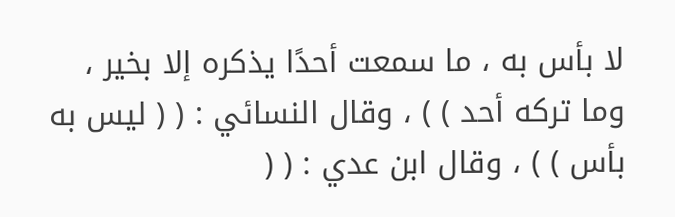لا بأس به ، ما سمعت أحدًا يذكره إلا بخير ، وما تركه أحد ) ) ، وقال النسائي : ( ( ليس به بأس ) ) ، وقال ابن عدي : ( (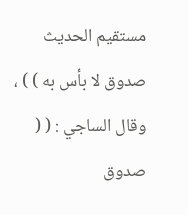مستقيم الحديث صدوق لا بأس به ) ) ، وقال الساجي : ( ( صدوق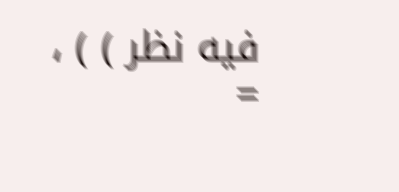فيه نظر ) ) ، =